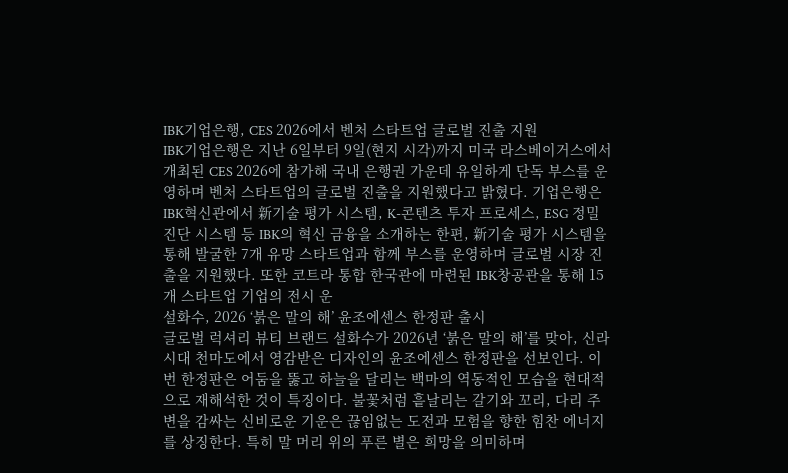IBK기업은행, CES 2026에서 벤처 스타트업 글로벌 진출 지원
IBK기업은행은 지난 6일부터 9일(현지 시각)까지 미국 라스베이거스에서 개최된 CES 2026에 참가해 국내 은행권 가운데 유일하게 단독 부스를 운영하며 벤처 스타트업의 글로벌 진출을 지원했다고 밝혔다. 기업은행은 IBK혁신관에서 新기술 평가 시스템, K-콘텐츠 투자 프로세스, ESG 정밀진단 시스템 등 IBK의 혁신 금융을 소개하는 한편, 新기술 평가 시스템을 통해 발굴한 7개 유망 스타트업과 함께 부스를 운영하며 글로벌 시장 진출을 지원했다. 또한 코트라 통합 한국관에 마련된 IBK창공관을 통해 15개 스타트업 기업의 전시 운
설화수, 2026 ‘붉은 말의 해’ 윤조에센스 한정판 출시
글로벌 럭셔리 뷰티 브랜드 설화수가 2026년 ‘붉은 말의 해’를 맞아, 신라시대 천마도에서 영감받은 디자인의 윤조에센스 한정판을 선보인다. 이번 한정판은 어둠을 뚫고 하늘을 달리는 백마의 역동적인 모습을 현대적으로 재해석한 것이 특징이다. 불꽃처럼 흩날리는 갈기와 꼬리, 다리 주변을 감싸는 신비로운 기운은 끊임없는 도전과 모험을 향한 힘찬 에너지를 상징한다. 특히 말 머리 위의 푸른 별은 희망을 의미하며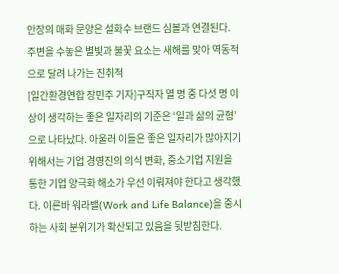안장의 매화 문양은 설화수 브랜드 심볼과 연결된다. 주변을 수놓은 별빛과 불꽃 요소는 새해를 맞아 역동적으로 달려 나가는 진취적
[일간환경연합 장민주 기자]구직자 열 명 중 다섯 명 이상이 생각하는 좋은 일자리의 기준은 ‘일과 삶의 균형’으로 나타났다. 아울러 이들은 좋은 일자리가 많아지기 위해서는 기업 경영진의 의식 변화, 중소기업 지원을 통한 기업 양극화 해소가 우선 이뤄져야 한다고 생각했다. 이른바 워라밸(Work and Life Balance)을 중시하는 사회 분위기가 확산되고 있음을 뒷받침한다.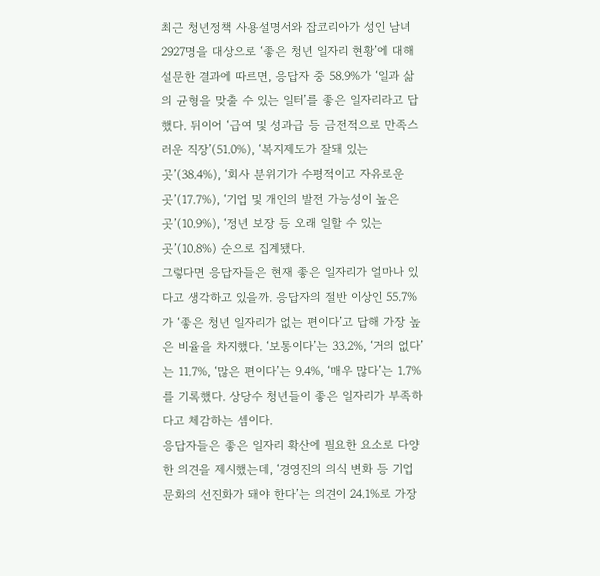최근 청년정책 사용설명서와 잡코리아가 성인 남녀 2927명을 대상으로 ‘좋은 청년 일자리 현황’에 대해 설문한 결과에 따르면, 응답자 중 58.9%가 ‘일과 삶의 균형을 맞출 수 있는 일터’를 좋은 일자리라고 답했다. 뒤이어 ‘급여 및 성과급 등 금전적으로 만족스러운 직장’(51.0%), ‘복지제도가 잘돼 있는 곳’(38.4%), ‘회사 분위기가 수평적이고 자유로운 곳’(17.7%), ‘기업 및 개인의 발전 가능성이 높은 곳’(10.9%), ‘정년 보장 등 오래 일할 수 있는 곳’(10.8%) 순으로 집계됐다.
그렇다면 응답자들은 현재 좋은 일자리가 얼마나 있다고 생각하고 있을까. 응답자의 절반 이상인 55.7%가 ‘좋은 청년 일자리가 없는 편이다’고 답해 가장 높은 비율을 차지했다. ‘보통이다’는 33.2%, ‘거의 없다’는 11.7%, ‘많은 편이다’는 9.4%, ‘매우 많다’는 1.7%를 기록했다. 상당수 청년들이 좋은 일자리가 부족하다고 체감하는 셈이다.
응답자들은 좋은 일자리 확산에 필요한 요소로 다양한 의견을 제시했는데, ‘경영진의 의식 변화 등 기업문화의 선진화가 돼야 한다’는 의견이 24.1%로 가장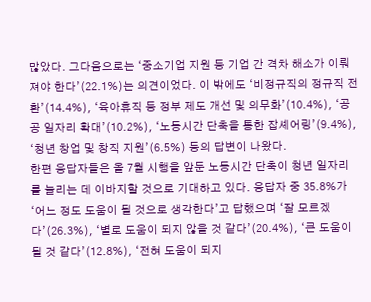많았다. 그다음으로는 ‘중소기업 지원 등 기업 간 격차 해소가 이뤄져야 한다’(22.1%)는 의견이었다. 이 밖에도 ‘비정규직의 정규직 전환’(14.4%), ‘육아휴직 등 정부 제도 개선 및 의무화’(10.4%), ‘공공 일자리 확대’(10.2%), ‘노동시간 단축을 통한 잡셰어링’(9.4%), ‘청년 창업 및 창직 지원’(6.5%) 등의 답변이 나왔다.
한편 응답자들은 올 7월 시행을 앞둔 노동시간 단축이 청년 일자리를 늘리는 데 이바지할 것으로 기대하고 있다. 응답자 중 35.8%가 ‘어느 정도 도움이 될 것으로 생각한다’고 답했으며 ‘잘 모르겠다’(26.3%), ‘별로 도움이 되지 않을 것 같다’(20.4%), ‘큰 도움이 될 것 같다’(12.8%), ‘전혀 도움이 되지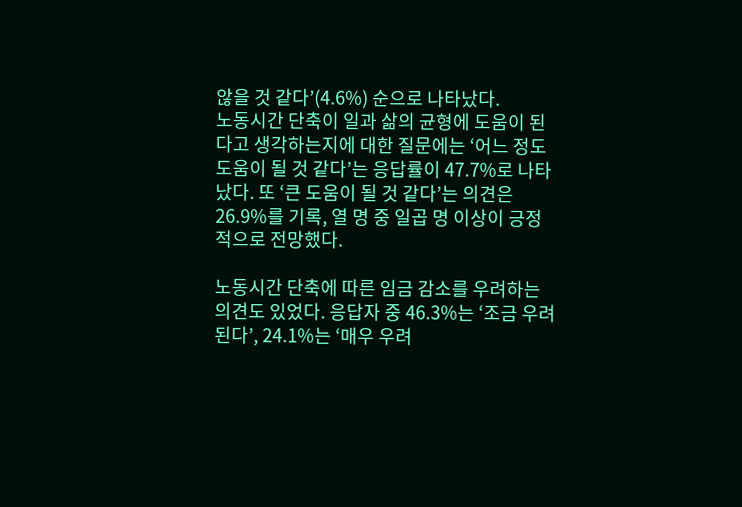않을 것 같다’(4.6%) 순으로 나타났다.
노동시간 단축이 일과 삶의 균형에 도움이 된다고 생각하는지에 대한 질문에는 ‘어느 정도 도움이 될 것 같다’는 응답률이 47.7%로 나타났다. 또 ‘큰 도움이 될 것 같다’는 의견은 26.9%를 기록, 열 명 중 일곱 명 이상이 긍정적으로 전망했다.

노동시간 단축에 따른 임금 감소를 우려하는 의견도 있었다. 응답자 중 46.3%는 ‘조금 우려된다’, 24.1%는 ‘매우 우려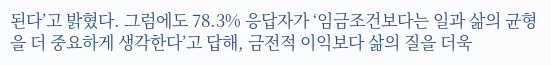된다’고 밝혔다. 그럼에도 78.3% 응답자가 ‘임금조건보다는 일과 삶의 균형을 더 중요하게 생각한다’고 답해, 금전적 이익보다 삶의 질을 더욱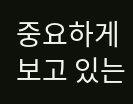중요하게 보고 있는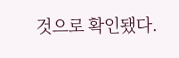것으로 확인됐다.